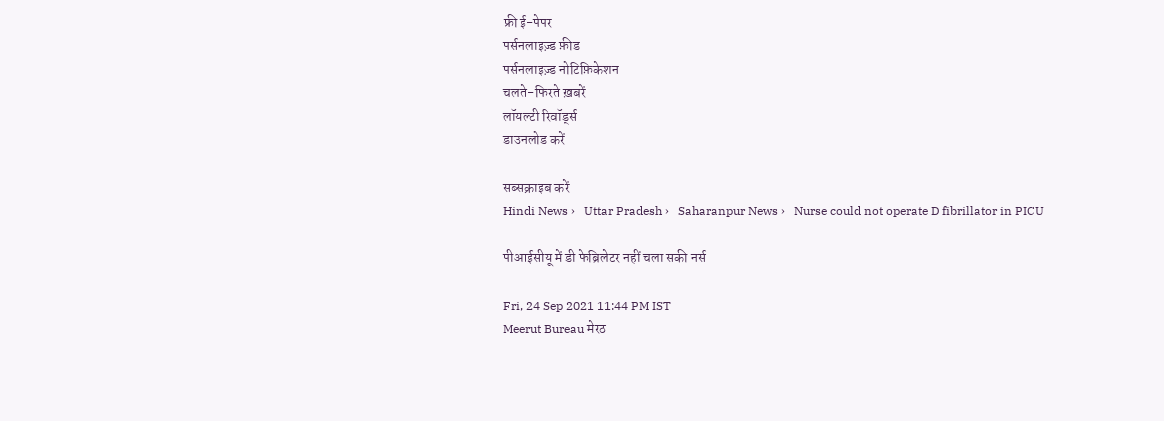फ्री ई-पेपर
पर्सनलाइज़्ड फ़ीड
पर्सनलाइज़्ड नोटिफ़िकेशन
चलते-फिरते ख़बरें
लॉयल्टी रिवॉर्ड्स
डाउनलोड करें

सब्सक्राइब करें
Hindi News ›   Uttar Pradesh ›   Saharanpur News ›   Nurse could not operate D fibrillator in PICU

पीआईसीयू में डी फेब्रिलेटर नहीं चला सकी नर्स

Fri, 24 Sep 2021 11:44 PM IST
Meerut Bureau मेरठ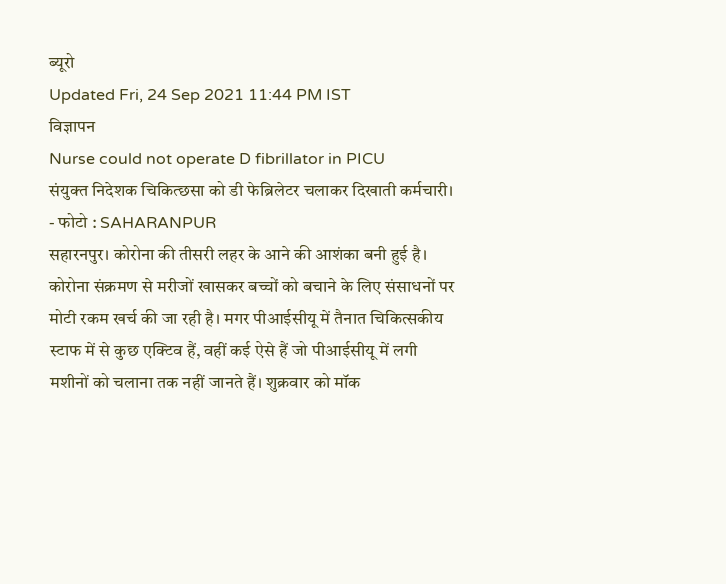ब्यूरो
Updated Fri, 24 Sep 2021 11:44 PM IST
विज्ञापन
Nurse could not operate D fibrillator in PICU
संयुक्त निदेशक चिकित्छसा को डी फेब्रिलेटर चलाकर दिखाती कर्मचारी। - फोटो : SAHARANPUR
सहारनपुर। कोरोना की तीसरी लहर के आने की आशंका बनी हुई है। कोरोना संक्रमण से मरीजों खासकर बच्चों को बचाने के लिए संसाधनों पर मोटी रकम खर्च की जा रही है। मगर पीआईसीयू में तैनात चिकित्सकीय स्टाफ में से कुछ एक्टिव हैं, वहीं कई ऐसे हैं जो पीआईसीयू में लगी मशीनों को चलाना तक नहीं जानते हैं। शुक्रवार को मॉक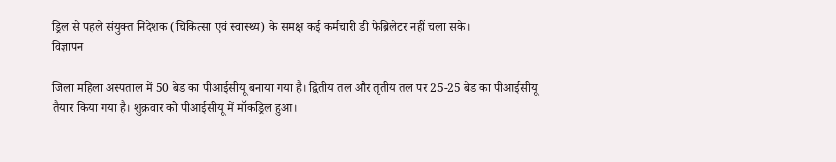ड्रिल से पहले संयुक्त निदेशक (चिकित्सा एवं स्वास्थ्य) के समक्ष कई कर्मचारी डी फेब्रिलेटर नहीं चला सके।
विज्ञापन

जिला महिला अस्पताल में 50 बेड का पीआईसीयू बनाया गया है। द्वितीय तल और तृतीय तल पर 25-25 बेड का पीआईसीयू तैयार किया गया है। शुक्रवार को पीआईसीयू में मॉकड्रिल हुआ।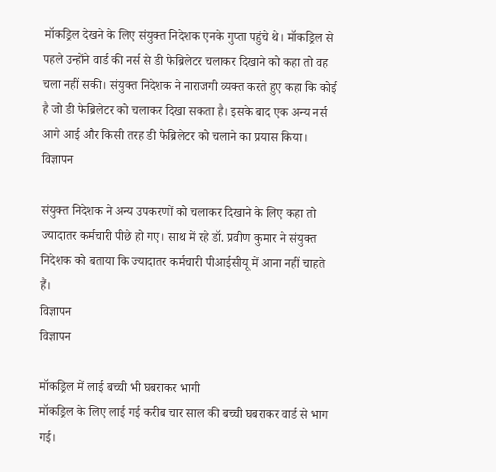मॉकड्रिल देखने के लिए संयुक्त निदेशक एनके गुप्ता पहुंचे थे। मॉकड्रिल से पहले उन्होंने वार्ड की नर्स से डी फेब्रिलेटर चलाकर दिखाने को कहा तो वह चला नहीं सकी। संयुक्त निदेशक ने नाराजगी व्यक्त करते हुए कहा कि कोई है जो डी फेब्रिलेटर को चलाकर दिखा सकता है। इसके बाद एक अन्य नर्स आगे आई और किसी तरह डी फेब्रिलेटर को चलाने का प्रयास किया।
विज्ञापन

संयुक्त निदेशक ने अन्य उपकरणों को चलाकर दिखाने के लिए कहा तो ज्यादातर कर्मचारी पीछे हो गए। साथ में रहे डॉ. प्रवीण कुमार ने संयुक्त निदेशक को बताया कि ज्यादातर कर्मचारी पीआईसीयू में आना नहीं चाहते हैं।
विज्ञापन
विज्ञापन

मॉकड्रिल में लाई बच्ची भी घबराकर भागी
मॉकड्रिल के लिए लाई गई करीब चार साल की बच्ची घबराकर वार्ड से भाग गई।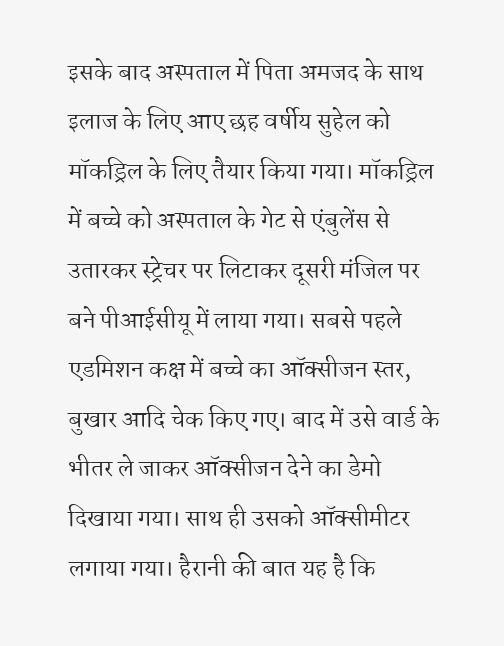इसके बाद अस्पताल में पिता अमजद के साथ इलाज के लिए आए छह वर्षीय सुहेल को मॉकड्रिल के लिए तैयार किया गया। मॉकड्रिल में बच्चे को अस्पताल के गेट से एंबुलेंस से उतारकर स्ट्रेचर पर लिटाकर दूसरी मंजिल पर बने पीआईसीयू में लाया गया। सबसे पहले एडमिशन कक्ष में बच्चे का ऑक्सीजन स्तर, बुखार आदि चेक किए गए। बाद में उसे वार्ड के भीतर ले जाकर ऑक्सीजन देने का डेमो दिखाया गया। साथ ही उसको ऑक्सीमीटर लगाया गया। हैरानी की बात यह है कि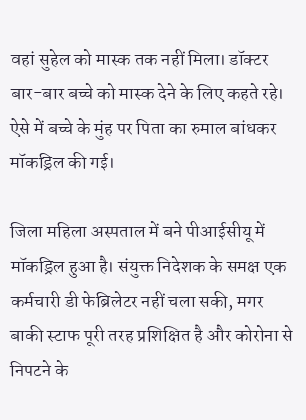वहां सुहेल को मास्क तक नहीं मिला। डॉक्टर बार-बार बच्चे को मास्क देने के लिए कहते रहे। ऐसे में बच्चे के मुंह पर पिता का रुमाल बांधकर मॉकड्रिल की गई।

जिला महिला अस्पताल में बने पीआईसीयू में मॉकड्रिल हुआ है। संयुक्त निदेशक के समक्ष एक कर्मचारी डी फेब्रिलेटर नहीं चला सकी, मगर बाकी स्टाफ पूरी तरह प्रशिक्षित है और कोरोना से निपटने के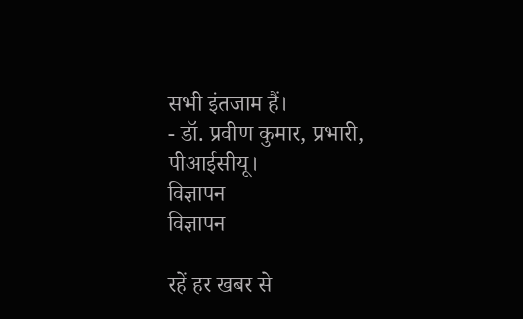सभी इंतजाम हैं।
- डॉ. प्रवीण कुमार, प्रभारी, पीआईसीयू।
विज्ञापन
विज्ञापन

रहें हर खबर से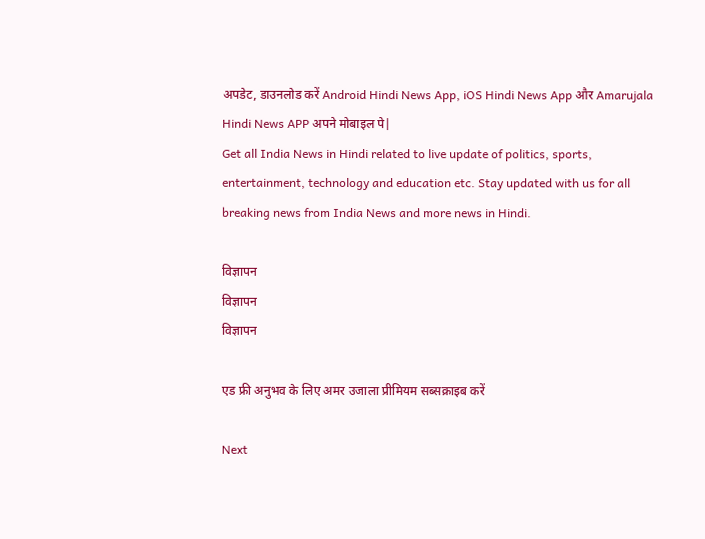अपडेट, डाउनलोड करें Android Hindi News App, iOS Hindi News App और Amarujala Hindi News APP अपने मोबाइल पे|
Get all India News in Hindi related to live update of politics, sports, entertainment, technology and education etc. Stay updated with us for all breaking news from India News and more news in Hindi.

विज्ञापन
विज्ञापन
विज्ञापन

एड फ्री अनुभव के लिए अमर उजाला प्रीमियम सब्सक्राइब करें

Next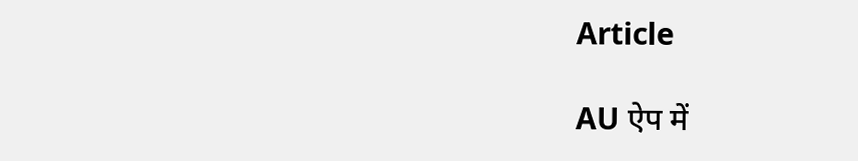Article

AU ऐप में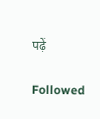पढ़ें

Followed